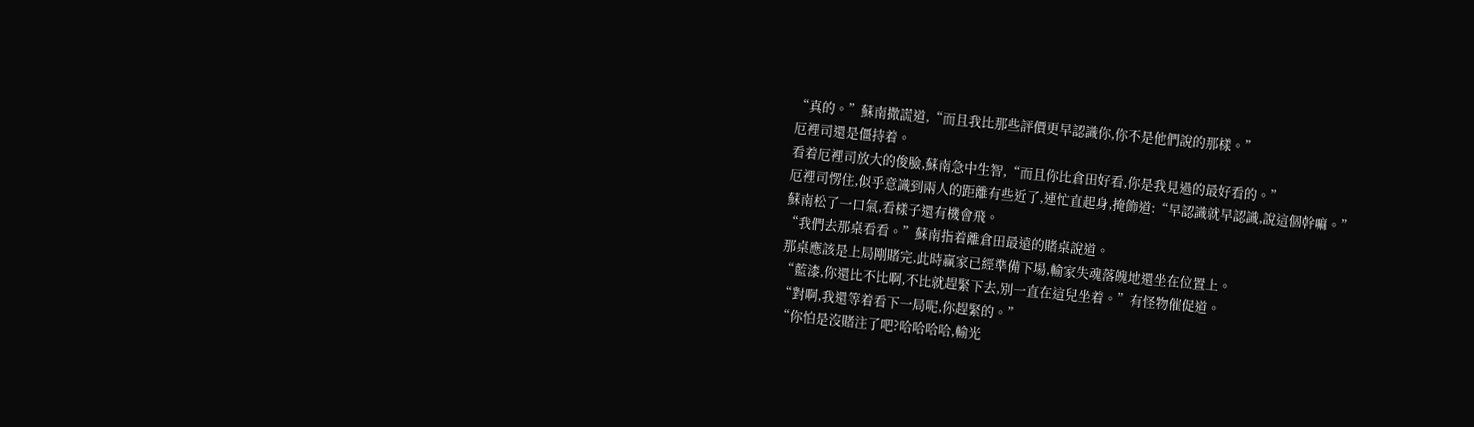“真的。”蘇南撒謊道,“而且我比那些評價更早認識你,你不是他們說的那樣。”
厄裡司還是僵持着。
看着厄裡司放大的俊臉,蘇南急中生智,“而且你比倉田好看,你是我見過的最好看的。”
厄裡司愣住,似乎意識到兩人的距離有些近了,連忙直起身,掩飾道:“早認識就早認識,說這個幹嘛。”
蘇南松了一口氣,看樣子還有機會飛。
“我們去那桌看看。”蘇南指着離倉田最遠的賭桌說道。
那桌應該是上局剛賭完,此時赢家已經準備下場,輸家失魂落魄地還坐在位置上。
“藍漆,你還比不比啊,不比就趕緊下去,别一直在這兒坐着。”有怪物催促道。
“對啊,我還等着看下一局呢,你趕緊的。”
“你怕是沒賭注了吧?哈哈哈哈,輸光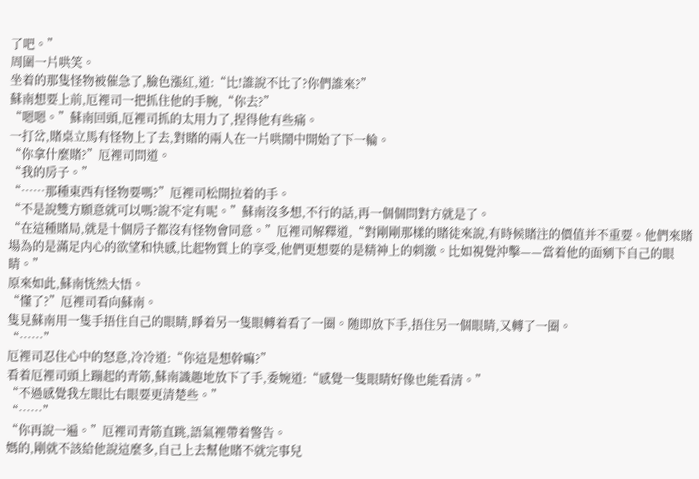了吧。”
周圍一片哄笑。
坐着的那隻怪物被催急了,臉色漲紅,道:“比!誰說不比了?你們誰來?”
蘇南想要上前,厄裡司一把抓住他的手腕,“你去?”
“嗯嗯。”蘇南回頭,厄裡司抓的太用力了,捏得他有些痛。
一打岔,賭桌立馬有怪物上了去,對賭的兩人在一片哄鬧中開始了下一輪。
“你拿什麼賭?”厄裡司問道。
“我的房子。”
“……那種東西有怪物要嗎?”厄裡司松開拉着的手。
“不是說雙方願意就可以嗎?說不定有呢。”蘇南沒多想,不行的話,再一個個問對方就是了。
“在這種賭局,就是十個房子都沒有怪物會同意。”厄裡司解釋道,“對剛剛那樣的賭徒來說,有時候賭注的價值并不重要。他們來賭場為的是滿足内心的欲望和快感,比起物質上的享受,他們更想要的是精神上的刺激。比如視覺沖擊——當着他的面剜下自己的眼睛。”
原來如此,蘇南恍然大悟。
“懂了?”厄裡司看向蘇南。
隻見蘇南用一隻手捂住自己的眼睛,睜着另一隻眼轉着看了一圈。随即放下手,捂住另一個眼睛,又轉了一圈。
“……”
厄裡司忍住心中的怒意,冷冷道:“你這是想幹嘛?”
看着厄裡司頭上蹦起的青筋,蘇南識趣地放下了手,委婉道:“感覺一隻眼睛好像也能看清。”
“不過感覺我左眼比右眼要更清楚些。”
“……”
“你再說一遍。”厄裡司青筋直跳,語氣裡帶着警告。
媽的,剛就不該給他說這麼多,自己上去幫他賭不就完事兒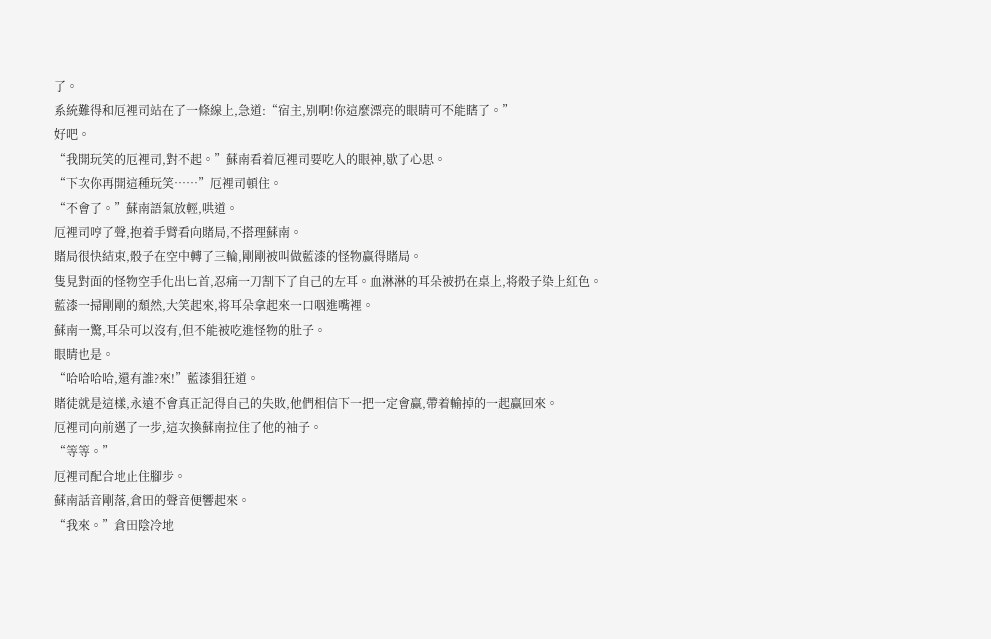了。
系統難得和厄裡司站在了一條線上,急道:“宿主,别啊!你這麼漂亮的眼睛可不能瞎了。”
好吧。
“我開玩笑的厄裡司,對不起。”蘇南看着厄裡司要吃人的眼神,歇了心思。
“下次你再開這種玩笑……”厄裡司頓住。
“不會了。”蘇南語氣放輕,哄道。
厄裡司哼了聲,抱着手臂看向賭局,不搭理蘇南。
賭局很快結束,骰子在空中轉了三輪,剛剛被叫做藍漆的怪物赢得賭局。
隻見對面的怪物空手化出匕首,忍痛一刀割下了自己的左耳。血淋淋的耳朵被扔在桌上,将骰子染上紅色。
藍漆一掃剛剛的頹然,大笑起來,将耳朵拿起來一口咽進嘴裡。
蘇南一驚,耳朵可以沒有,但不能被吃進怪物的肚子。
眼睛也是。
“哈哈哈哈,還有誰?來!”藍漆猖狂道。
賭徒就是這樣,永遠不會真正記得自己的失敗,他們相信下一把一定會赢,帶着輸掉的一起赢回來。
厄裡司向前邁了一步,這次換蘇南拉住了他的袖子。
“等等。”
厄裡司配合地止住腳步。
蘇南話音剛落,倉田的聲音便響起來。
“我來。”倉田陰冷地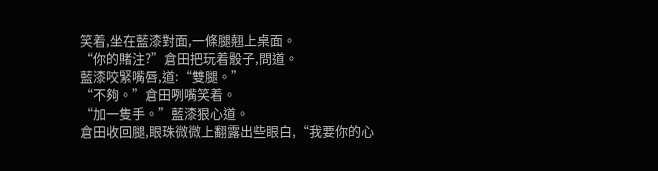笑着,坐在藍漆對面,一條腿翹上桌面。
“你的賭注?”倉田把玩着骰子,問道。
藍漆咬緊嘴唇,道:“雙腿。”
“不夠。”倉田咧嘴笑着。
“加一隻手。”藍漆狠心道。
倉田收回腿,眼珠微微上翻露出些眼白,“我要你的心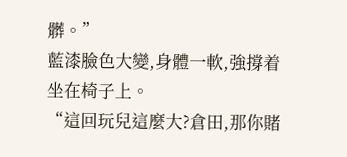髒。”
藍漆臉色大變,身體一軟,強撐着坐在椅子上。
“這回玩兒這麼大?倉田,那你賭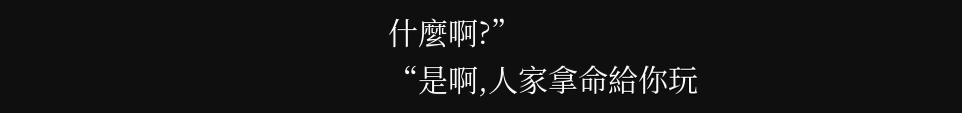什麼啊?”
“是啊,人家拿命給你玩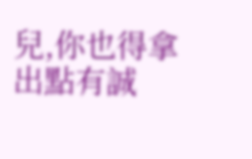兒,你也得拿出點有誠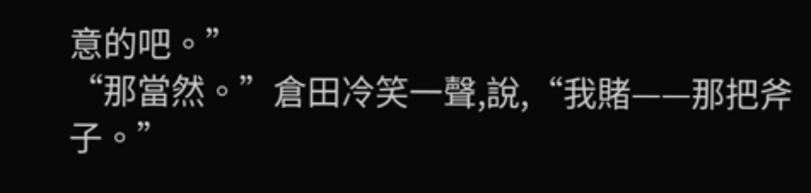意的吧。”
“那當然。”倉田冷笑一聲,說,“我賭——那把斧子。”